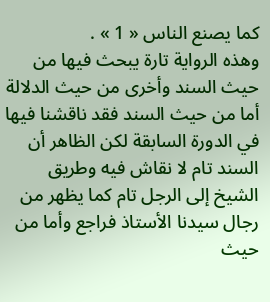كما يصنع الناس « 1 » .
وهذه الرواية تارة يبحث فيها من حيث السند وأخرى من حيث الدلالة أما من حيث السند فقد ناقشنا فيها في الدورة السابقة لكن الظاهر أن السند تام لا نقاش فيه وطريق الشيخ إلى الرجل تام كما يظهر من رجال سيدنا الأستاذ فراجع وأما من حيث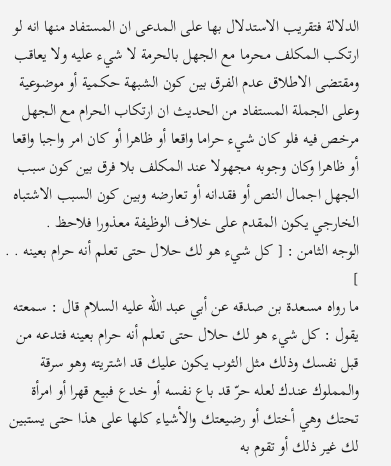الدلالة فتقريب الاستدلال بها على المدعى ان المستفاد منها انه لو ارتكب المكلف محرما مع الجهل بالحرمة لا شيء عليه ولا يعاقب ومقتضى الاطلاق عدم الفرق بين كون الشبهة حكمية أو موضوعية وعلى الجملة المستفاد من الحديث ان ارتكاب الحرام مع الجهل مرخص فيه فلو كان شيء حراما واقعا أو ظاهرا أو كان امر واجبا واقعا أو ظاهرا وكان وجوبه مجهولا عند المكلف بلا فرق بين كون سبب الجهل اجمال النص أو فقدانه أو تعارضه وبين كون السبب الاشتباه الخارجي يكون المقدم على خلاف الوظيفة معذورا فلاحظ .
الوجه الثامن : [ كل شيء هو لك حلال حتى تعلم أنه حرام بعينه . . ]
ما رواه مسعدة بن صدقه عن أبي عبد اللّه عليه السلام قال : سمعته يقول : كل شيء هو لك حلال حتى تعلم أنه حرام بعينه فتدعه من قبل نفسك وذلك مثل الثوب يكون عليك قد اشتريته وهو سرقة والمملوك عندك لعله حرّ قد باع نفسه أو خدع فبيع قهرا أو امرأة تحتك وهي أختك أو رضيعتك والأشياء كلها على هذا حتى يستبين لك غير ذلك أو تقوم به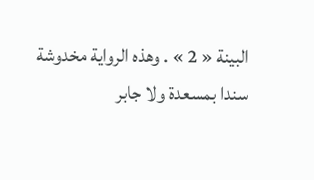البينة « 2 » . وهذه الرواية مخدوشة سندا بمسعدة ولا جابر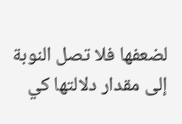لضعفها فلا تصل النوبة إلى مقدار دلالتها كي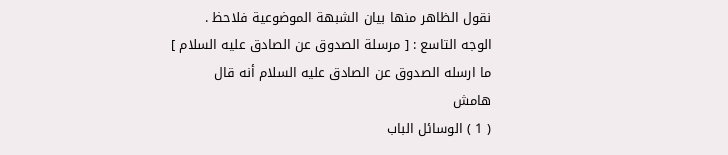نقول الظاهر منها بيان الشبهة الموضوعية فلاحظ .
الوجه التاسع : [ مرسلة الصدوق عن الصادق عليه السلام ]
ما ارسله الصدوق عن الصادق عليه السلام أنه قال
هامش
( 1 ) الوسائل الباب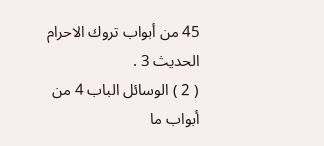45 من أبواب تروك الاحرام الحديث 3 .
( 2 ) الوسائل الباب 4 من أبواب ما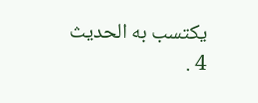يكتسب به الحديث 4 .